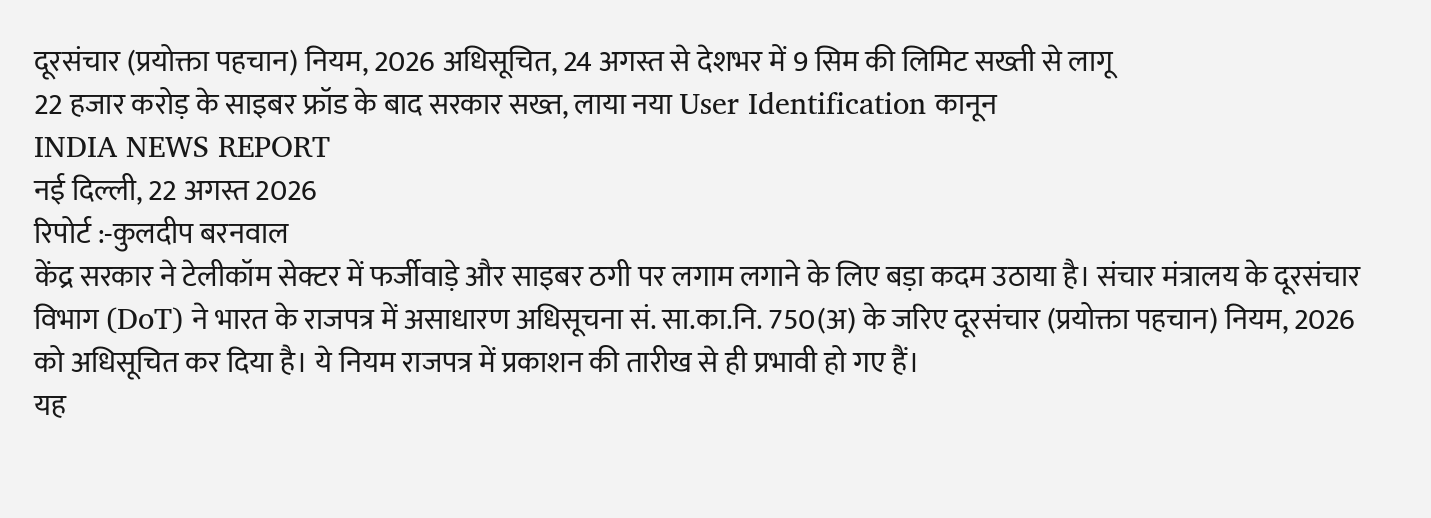दूरसंचार (प्रयोक्ता पहचान) नियम, 2026 अधिसूचित, 24 अगस्त से देशभर में 9 सिम की लिमिट सख्ती से लागू
22 हजार करोड़ के साइबर फ्रॉड के बाद सरकार सख्त, लाया नया User Identification कानून
INDIA NEWS REPORT
नई दिल्ली, 22 अगस्त 2026
रिपोर्ट :-कुलदीप बरनवाल
केंद्र सरकार ने टेलीकॉम सेक्टर में फर्जीवाड़े और साइबर ठगी पर लगाम लगाने के लिए बड़ा कदम उठाया है। संचार मंत्रालय के दूरसंचार विभाग (DoT) ने भारत के राजपत्र में असाधारण अधिसूचना सं. सा.का.नि. 750(अ) के जरिए दूरसंचार (प्रयोक्ता पहचान) नियम, 2026 को अधिसूचित कर दिया है। ये नियम राजपत्र में प्रकाशन की तारीख से ही प्रभावी हो गए हैं।
यह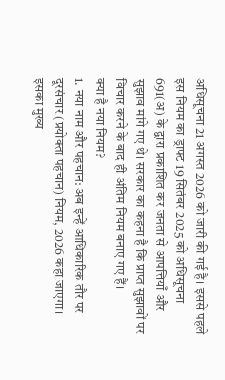अधिसूचना 21 अगस्त 2026 को जारी की गई है। इससे पहले इस नियम का ड्राफ्ट 19 सितंबर 2025 को अधिसूचना 691(अ) के द्वारा प्रकाशित कर जनता से आपत्तियाँ और सुझाव मांगे गए थे। सरकार का कहना है कि प्राप्त सुझावों पर विचार करने के बाद ही अंतिम नियम बनाए गए हैं।
क्या है नया नियम?
1. नया नाम और पहचान: अब इन्हें आधिकारिक तौर पर दूरसंचार (प्रयोक्ता पहचान) नियम, 2026 कहा जाएगा। इसका मुख्य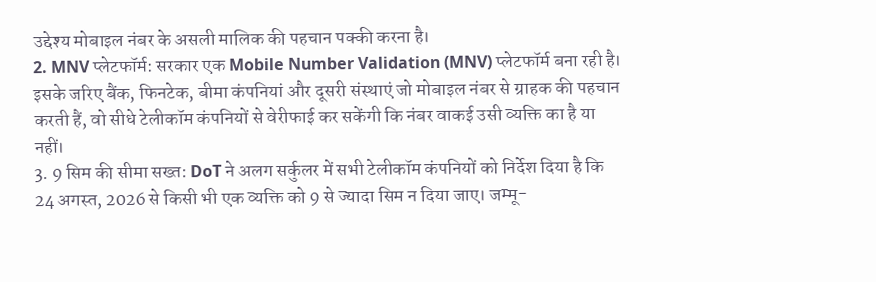उद्देश्य मोबाइल नंबर के असली मालिक की पहचान पक्की करना है।
2. MNV प्लेटफॉर्म: सरकार एक Mobile Number Validation (MNV) प्लेटफॉर्म बना रही है। इसके जरिए बैंक, फिनटेक, बीमा कंपनियां और दूसरी संस्थाएं जो मोबाइल नंबर से ग्राहक की पहचान करती हैं, वो सीधे टेलीकॉम कंपनियों से वेरीफाई कर सकेंगी कि नंबर वाकई उसी व्यक्ति का है या नहीं।
3. 9 सिम की सीमा सख्त: DoT ने अलग सर्कुलर में सभी टेलीकॉम कंपनियों को निर्देश दिया है कि 24 अगस्त, 2026 से किसी भी एक व्यक्ति को 9 से ज्यादा सिम न दिया जाए। जम्मू-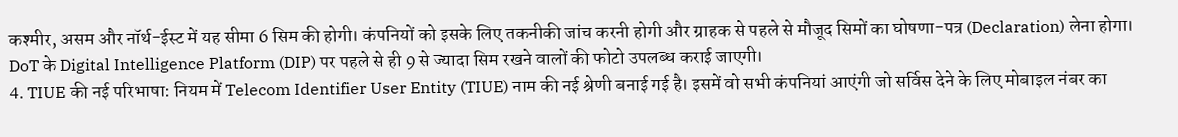कश्मीर, असम और नॉर्थ-ईस्ट में यह सीमा 6 सिम की होगी। कंपनियों को इसके लिए तकनीकी जांच करनी होगी और ग्राहक से पहले से मौजूद सिमों का घोषणा-पत्र (Declaration) लेना होगा। DoT के Digital Intelligence Platform (DIP) पर पहले से ही 9 से ज्यादा सिम रखने वालों की फोटो उपलब्ध कराई जाएगी।
4. TIUE की नई परिभाषा: नियम में Telecom Identifier User Entity (TIUE) नाम की नई श्रेणी बनाई गई है। इसमें वो सभी कंपनियां आएंगी जो सर्विस देने के लिए मोबाइल नंबर का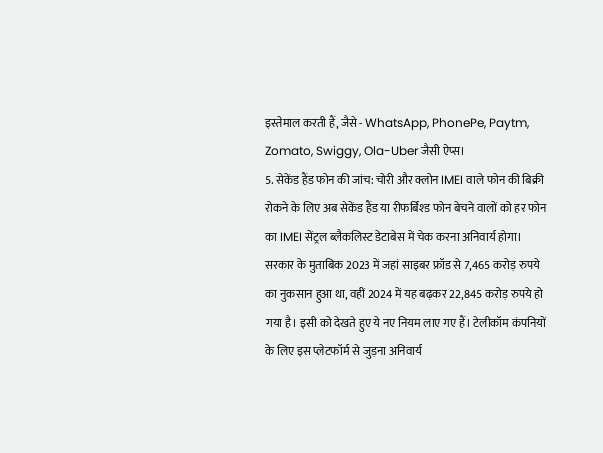इस्तेमाल करती हैं, जैसे - WhatsApp, PhonePe, Paytm, Zomato, Swiggy, Ola-Uber जैसी ऐप्स।
5. सेकेंड हैंड फोन की जांच: चोरी और क्लोन IMEI वाले फोन की बिक्री रोकने के लिए अब सेकेंड हैंड या रीफर्बिश्ड फोन बेचने वालों को हर फोन का IMEI सेंट्रल ब्लैकलिस्ट डेटाबेस में चेक करना अनिवार्य होगा।
सरकार के मुताबिक 2023 में जहां साइबर फ्रॉड से 7,465 करोड़ रुपये का नुकसान हुआ था, वहीं 2024 में यह बढ़कर 22,845 करोड़ रुपये हो गया है। इसी को देखते हुए ये नए नियम लाए गए हैं। टेलीकॉम कंपनियों के लिए इस प्लेटफॉर्म से जुड़ना अनिवार्य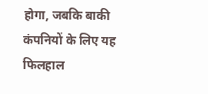होगा, जबकि बाकी कंपनियों के लिए यह फिलहाल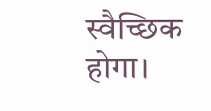स्वैच्छिक होगा।